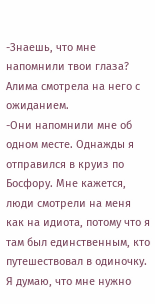-Знаешь, что мне напомнили твои глаза?
Алима смотрела на него с ожиданием.
-Они напомнили мне об одном месте. Однажды я отправился в круиз по Босфору. Мне кажется, люди смотрели на меня как на идиота, потому что я там был единственным, кто путешествовал в одиночку. Я думаю, что мне нужно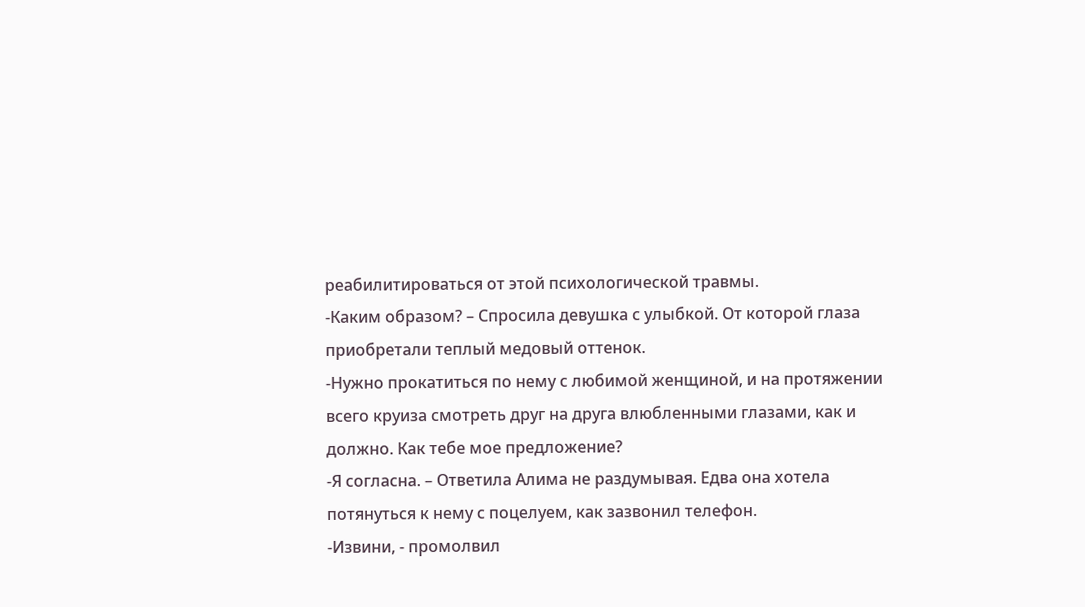реабилитироваться от этой психологической травмы.
-Каким образом? – Спросила девушка с улыбкой. От которой глаза приобретали теплый медовый оттенок.
-Нужно прокатиться по нему с любимой женщиной, и на протяжении всего круиза смотреть друг на друга влюбленными глазами, как и должно. Как тебе мое предложение?
-Я согласна. – Ответила Алима не раздумывая. Едва она хотела потянуться к нему с поцелуем, как зазвонил телефон.
-Извини, - промолвил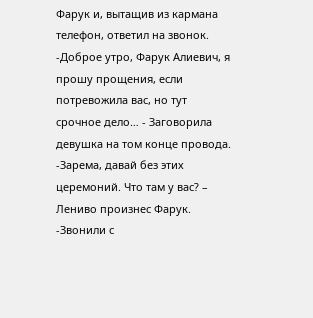Фарук и, вытащив из кармана телефон, ответил на звонок.
-Доброе утро, Фарук Алиевич, я прошу прощения, если потревожила вас, но тут срочное дело… - Заговорила девушка на том конце провода.
-Зарема, давай без этих церемоний. Что там у вас? – Лениво произнес Фарук.
-Звонили с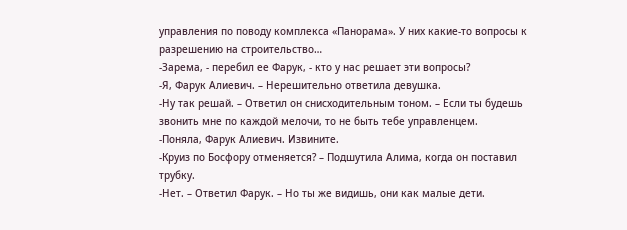управления по поводу комплекса «Панорама». У них какие-то вопросы к разрешению на строительство…
-Зарема, - перебил ее Фарук, - кто у нас решает эти вопросы?
-Я, Фарук Алиевич. – Нерешительно ответила девушка.
-Ну так решай. – Ответил он снисходительным тоном. – Если ты будешь звонить мне по каждой мелочи, то не быть тебе управленцем.
-Поняла, Фарук Алиевич. Извините.
-Круиз по Босфору отменяется? – Подшутила Алима, когда он поставил трубку.
-Нет. – Ответил Фарук. – Но ты же видишь, они как малые дети.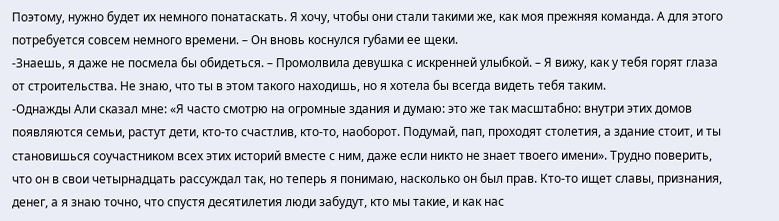Поэтому, нужно будет их немного понатаскать. Я хочу, чтобы они стали такими же, как моя прежняя команда. А для этого потребуется совсем немного времени. – Он вновь коснулся губами ее щеки.
-Знаешь, я даже не посмела бы обидеться. – Промолвила девушка с искренней улыбкой. – Я вижу, как у тебя горят глаза от строительства. Не знаю, что ты в этом такого находишь, но я хотела бы всегда видеть тебя таким.
-Однажды Али сказал мне: «Я часто смотрю на огромные здания и думаю: это же так масштабно: внутри этих домов появляются семьи, растут дети, кто-то счастлив, кто-то, наоборот. Подумай, пап, проходят столетия, а здание стоит, и ты становишься соучастником всех этих историй вместе с ним, даже если никто не знает твоего имени». Трудно поверить, что он в свои четырнадцать рассуждал так, но теперь я понимаю, насколько он был прав. Кто-то ищет славы, признания, денег, а я знаю точно, что спустя десятилетия люди забудут, кто мы такие, и как нас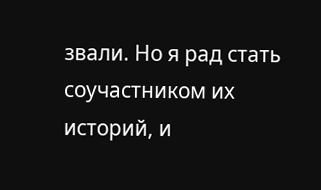звали. Но я рад стать соучастником их историй, и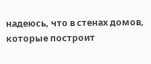надеюсь, что в стенах домов, которые построит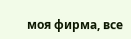моя фирма, все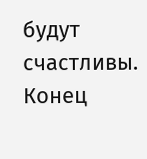будут счастливы.
Конец